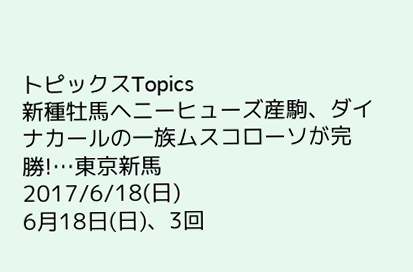トピックスTopics
新種牡馬ヘニーヒューズ産駒、ダイナカールの一族ムスコローソが完勝!…東京新馬
2017/6/18(日)
6月18日(日)、3回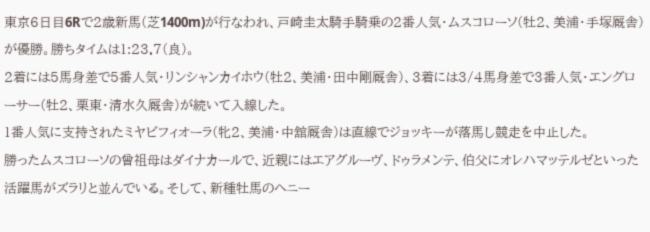東京6日目6Rで2歳新馬(芝1400m)が行なわれ、戸崎圭太騎手騎乗の2番人気・ムスコローソ(牡2、美浦・手塚厩舎)が優勝。勝ちタイムは1:23.7(良)。
2着には5馬身差で5番人気・リンシャンカイホウ(牡2、美浦・田中剛厩舎)、3着には3/4馬身差で3番人気・エングローサー(牡2、栗東・清水久厩舎)が続いて入線した。
1番人気に支持されたミヤビフィオーラ(牝2、美浦・中舘厩舎)は直線でジョッキーが落馬し競走を中止した。
勝ったムスコローソの曾祖母はダイナカールで、近親にはエアグルーヴ、ドゥラメンテ、伯父にオレハマッテルゼといった活躍馬がズラリと並んでいる。そして、新種牡馬のヘニー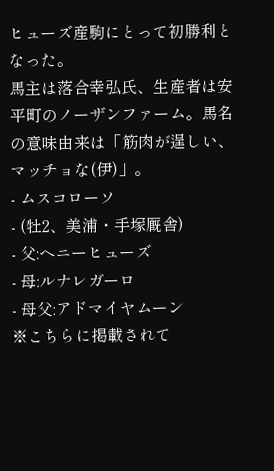ヒューズ産駒にとって初勝利となった。
馬主は落合幸弘氏、生産者は安平町のノーザンファーム。馬名の意味由来は「筋肉が逞しい、マッチョな(伊)」。
- ムスコローソ
- (牡2、美浦・手塚厩舎)
- 父:ヘニーヒューズ
- 母:ルナレガーロ
- 母父:アドマイヤムーン
※こちらに掲載されて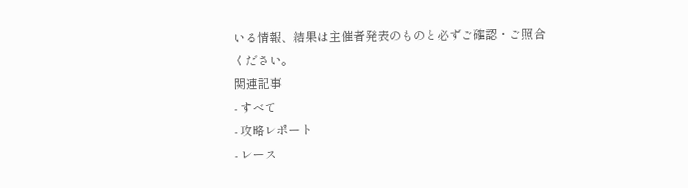いる情報、結果は主催者発表のものと必ずご確認・ご照合ください。
関連記事
- すべて
- 攻略レポート
- レース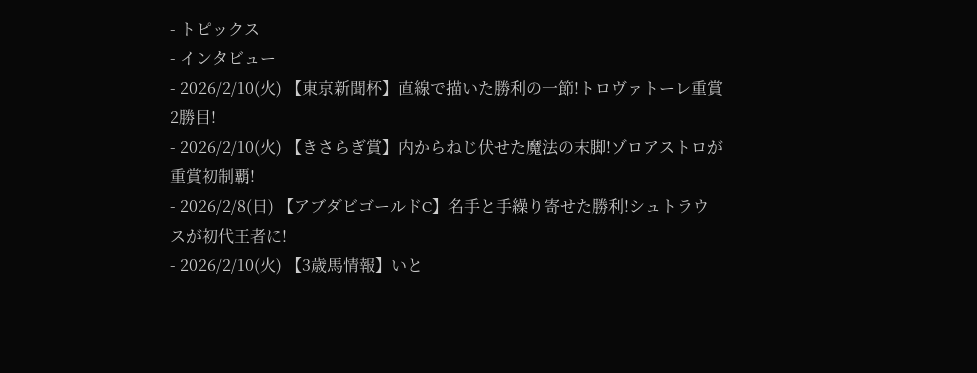- トピックス
- インタビュー
- 2026/2/10(火) 【東京新聞杯】直線で描いた勝利の一節!トロヴァトーレ重賞2勝目!
- 2026/2/10(火) 【きさらぎ賞】内からねじ伏せた魔法の末脚!ゾロアストロが重賞初制覇!
- 2026/2/8(日) 【アブダビゴールドC】名手と手繰り寄せた勝利!シュトラウスが初代王者に!
- 2026/2/10(火) 【3歳馬情報】いと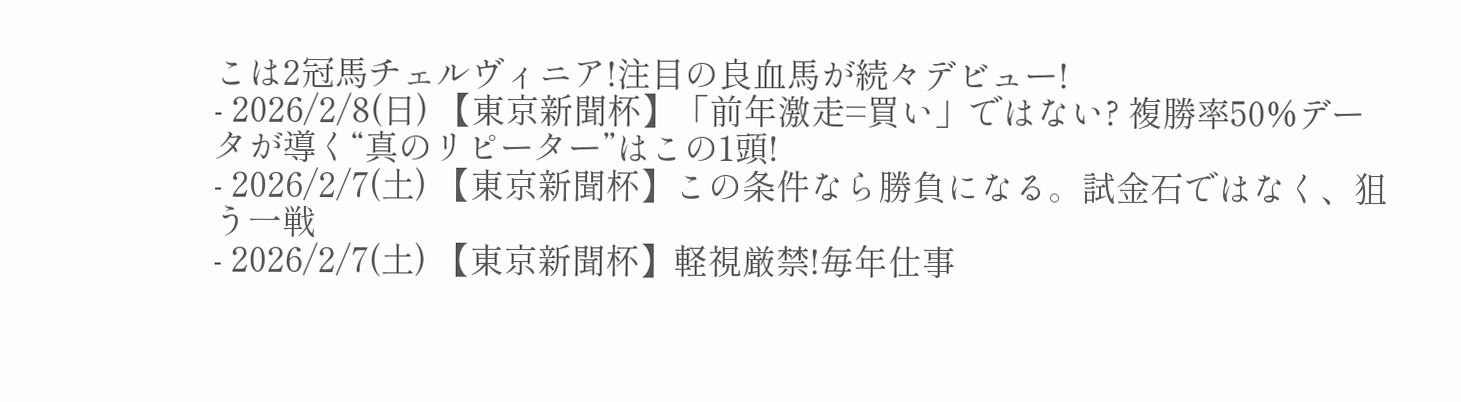こは2冠馬チェルヴィニア!注目の良血馬が続々デビュー!
- 2026/2/8(日) 【東京新聞杯】「前年激走=買い」ではない? 複勝率50%データが導く“真のリピーター”はこの1頭!
- 2026/2/7(土) 【東京新聞杯】この条件なら勝負になる。試金石ではなく、狙う一戦
- 2026/2/7(土) 【東京新聞杯】軽視厳禁!毎年仕事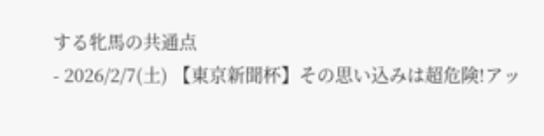する牝馬の共通点
- 2026/2/7(土) 【東京新聞杯】その思い込みは超危険!アッ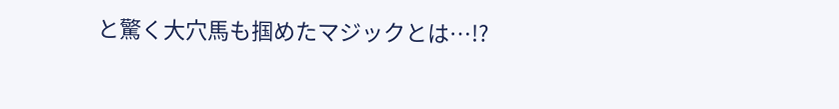と驚く大穴馬も掴めたマジックとは…!?